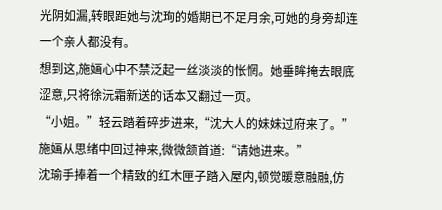光阴如漏,转眼距她与沈珣的婚期已不足月余,可她的身旁却连一个亲人都没有。
想到这,施婳心中不禁泛起一丝淡淡的怅惘。她垂眸掩去眼底涩意,只将徐沅霜新送的话本又翻过一页。
“小姐。”轻云踏着碎步进来,“沈大人的妹妹过府来了。”
施婳从思绪中回过神来,微微颔首道:“请她进来。”
沈瑜手捧着一个精致的红木匣子踏入屋内,顿觉暖意融融,仿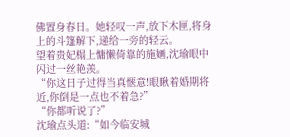佛置身春日。她轻叹一声,放下木匣,将身上的斗篷解下,递给一旁的轻云。
望着贵妃榻上慵懒倚靠的施婳,沈瑜眼中闪过一丝艳羡。
“你这日子过得当真惬意!眼瞅着婚期将近,你倒是一点也不着急?”
“你都听说了?”
沈瑜点头道:“如今临安城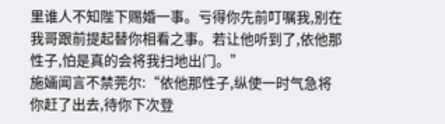里谁人不知陛下赐婚一事。亏得你先前叮嘱我,别在我哥跟前提起替你相看之事。若让他听到了,依他那性子,怕是真的会将我扫地出门。”
施婳闻言不禁莞尔:“依他那性子,纵使一时气急将你赶了出去,待你下次登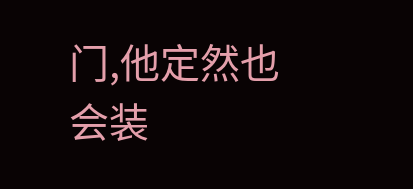门,他定然也会装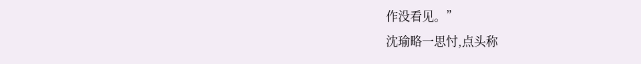作没看见。”
沈瑜略一思忖,点头称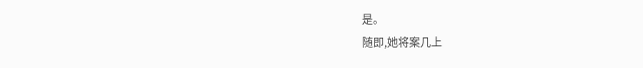是。
随即,她将案几上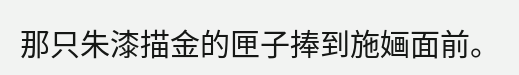那只朱漆描金的匣子捧到施婳面前。